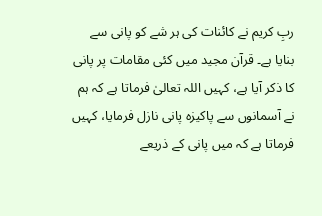ربِ کریم نے کائنات کی ہر شے کو پانی سے بنایا ہے۔ قرآن مجید میں کئی مقامات پر پانی کا ذکر آیا ہے، کہیں اللہ تعالیٰ فرماتا ہے کہ ہم نے آسمانوں سے پاکیزہ پانی نازل فرمایا، کہیں فرماتا ہے کہ میں پانی کے ذریعے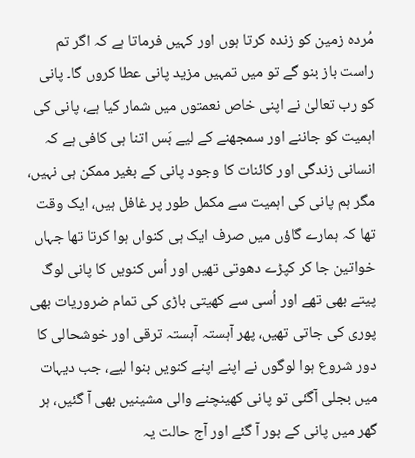مُردہ زمین کو زندہ کرتا ہوں اور کہیں فرماتا ہے کہ اگر تم راست باز بنو گے تو میں تمہیں مزید پانی عطا کروں گا۔ پانی کو رب تعالیٰ نے اپنی خاص نعمتوں میں شمار کیا ہے، پانی کی اہمیت کو جاننے اور سمجھنے کے لیے بَس اتنا ہی کافی ہے کہ انسانی زندگی اور کائنات کا وجود پانی کے بغیر ممکن ہی نہیں، مگر ہم پانی کی اہمیت سے مکمل طور پر غافل ہیں، ایک وقت تھا کہ ہمارے گاؤں میں صرف ایک ہی کنواں ہوا کرتا تھا جہاں خواتین جا کر کپڑے دھوتی تھیں اور اُس کنویں کا پانی لوگ پیتے بھی تھے اور اُسی سے کھیتی باڑی کی تمام ضروریات بھی پوری کی جاتی تھیں، پھر آہستہ آہستہ ترقی اور خوشحالی کا دور شروع ہوا لوگوں نے اپنے اپنے کنویں بنوا لیے، جب دیہات میں بجلی آگئی تو پانی کھینچنے والی مشینیں بھی آ گئیں، ہر گھر میں پانی کے بور آ گئے اور آج حالت یہ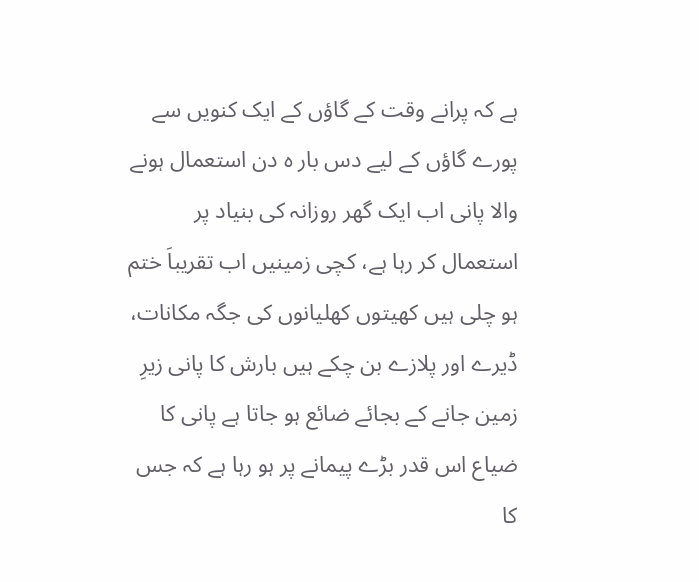ہے کہ پرانے وقت کے گاؤں کے ایک کنویں سے پورے گاؤں کے لیے دس بار ہ دن استعمال ہونے والا پانی اب ایک گھر روزانہ کی بنیاد پر استعمال کر رہا ہے، کچی زمینیں اب تقریباَ ختم ہو چلی ہیں کھیتوں کھلیانوں کی جگہ مکانات، ڈیرے اور پلازے بن چکے ہیں بارش کا پانی زیرِ زمین جانے کے بجائے ضائع ہو جاتا ہے پانی کا ضیاع اس قدر بڑے پیمانے پر ہو رہا ہے کہ جس کا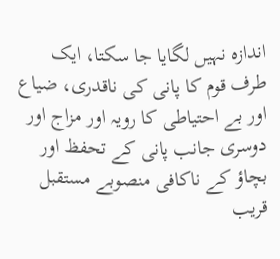اندازہ نہیں لگایا جا سکتا، ایک طرف قوم کا پانی کی ناقدری، ضیاع اور بے احتیاطی کا رویہ اور مزاج اور دوسری جانب پانی کے تحفظ اور بچاؤ کے ناکافی منصوبے مستقبل قریب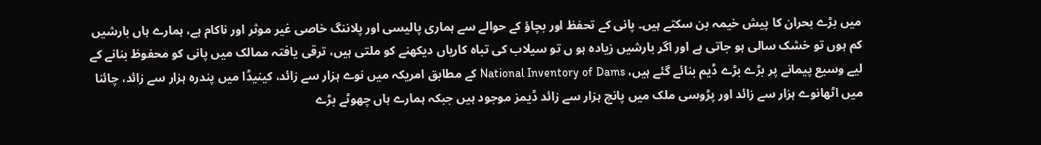میں بڑے بحران کا پیش خیمہ بن سکتے ہیں۔ پانی کے تحفظ اور بچاؤ کے حوالے سے ہماری پالیسی اور پلاننگ خاصی غیر موثر اور ناکام ہے، ہمارے ہاں بارشیں کم ہوں تو خشک سالی ہو جاتی ہے اور اگر بارشیں زیادہ ہو ں تو سیلاب کی تباہ کاریاں دیکھنے کو ملتی ہیں، ترقی یافتہ ممالک میں پانی کو محفوظ بنانے کے لیے وسیع پیمانے پر بڑے بڑے ڈیم بنائے گئے ہیں، National Inventory of Dams کے مطابق امریکہ میں نوے ہزار سے زائد، کینیڈا میں پندرہ ہزار سے زائد، چائنا میں اٹھانوے ہزار سے زائد اور پڑوسی ملک میں پانچ ہزار سے زائد ڈیمز موجود ہیں جبکہ ہمارے ہاں چھوٹے بڑے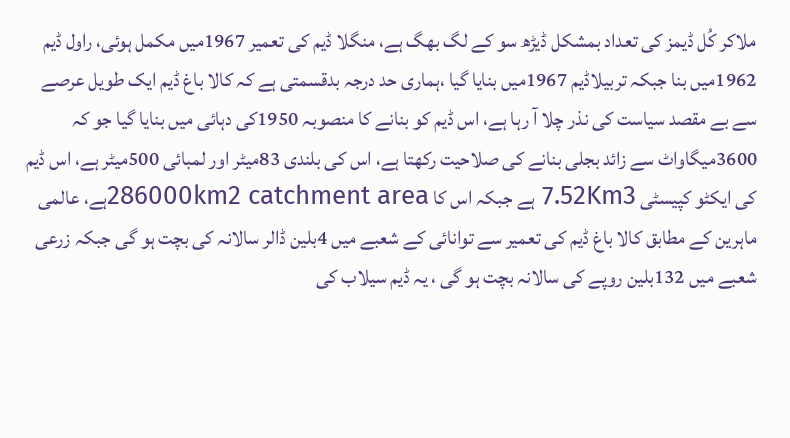ملاکر کُل ڈیمز کی تعداد بمشکل ڈیڑھ سو کے لگ بھگ ہے، منگلا ڈیم کی تعمیر 1967میں مکمل ہوئی، راول ڈیم 1962میں بنا جبکہ تربیلاڈیم 1967میں بنایا گیا ،ہماری حد درجہ بدقسمتی ہے کہ کالا باغ ڈیم ایک طویل عرصے سے بے مقصد سیاست کی نذر چلا آ رہا ہے، اس ڈیم کو بنانے کا منصوبہ 1950کی دہائی میں بنایا گیا جو کہ 3600میگاواٹ سے زائد بجلی بنانے کی صلاحیت رکھتا ہے، اس کی بلندی 83میٹر اور لمبائی 500میٹر ہے، اس ڈیم کی ایکٹو کپیسٹی 7.52Km3 ہے جبکہ اس کا 286000km2 catchment areaہے، عالمی ماہرین کے مطابق کالا باغ ڈیم کی تعمیر سے توانائی کے شعبے میں 4بلین ڈالر سالانہ کی بچت ہو گی جبکہ زرعی شعبے میں 132بلین روپے کی سالانہ بچت ہو گی ، یہ ڈیم سیلاب کی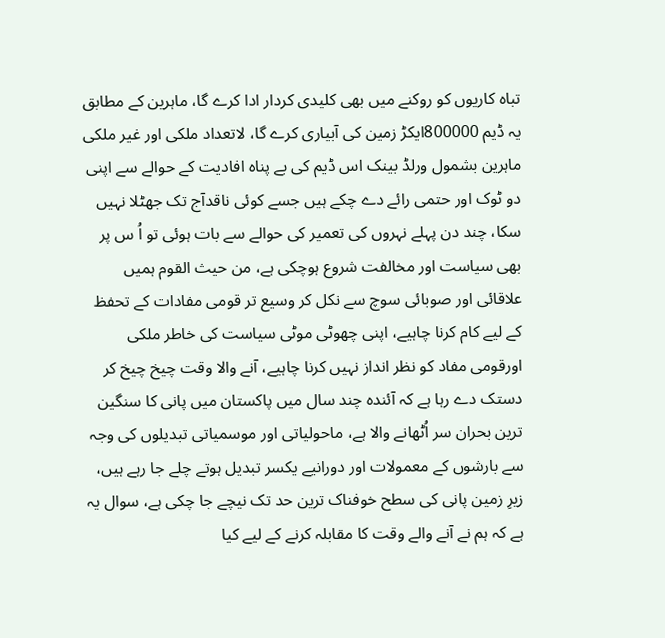تباہ کاریوں کو روکنے میں بھی کلیدی کردار ادا کرے گا، ماہرین کے مطابق یہ ڈیم 800000ایکڑ زمین کی آبیاری کرے گا، لاتعداد ملکی اور غیر ملکی ماہرین بشمول ورلڈ بینک اس ڈیم کی بے پناہ افادیت کے حوالے سے اپنی دو ٹوک اور حتمی رائے دے چکے ہیں جسے کوئی ناقدآج تک جھٹلا نہیں سکا، چند دن پہلے نہروں کی تعمیر کی حوالے سے بات ہوئی تو اُ س پر بھی سیاست اور مخالفت شروع ہوچکی ہے، من حیث القوم ہمیں علاقائی اور صوبائی سوچ سے نکل کر وسیع تر قومی مفادات کے تحفظ کے لیے کام کرنا چاہیے، اپنی چھوٹی موٹی سیاست کی خاطر ملکی اورقومی مفاد کو نظر انداز نہیں کرنا چاہیے، آنے والا وقت چیخ چیخ کر دستک دے رہا ہے کہ آئندہ چند سال میں پاکستان میں پانی کا سنگین ترین بحران سر اُٹھانے والا ہے، ماحولیاتی اور موسمیاتی تبدیلوں کی وجہ سے بارشوں کے معمولات اور دورانیے یکسر تبدیل ہوتے چلے جا رہے ہیں، زیرِ زمین پانی کی سطح خوفناک ترین حد تک نیچے جا چکی ہے، سوال یہ ہے کہ ہم نے آنے والے وقت کا مقابلہ کرنے کے لیے کیا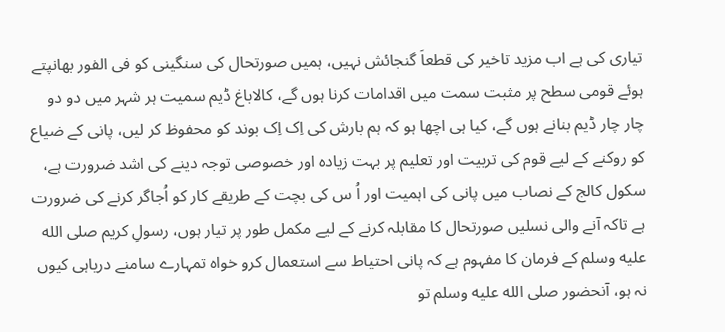تیاری کی ہے اب مزید تاخیر کی قطعاَ گنجائش نہیں، ہمیں صورتحال کی سنگینی کو فی الفور بھانپتے ہوئے قومی سطح پر مثبت سمت میں اقدامات کرنا ہوں گے، کالاباغ ڈیم سمیت ہر شہر میں دو دو چار چار ڈیم بنانے ہوں گے، کیا ہی اچھا ہو کہ ہم بارش کی اِک اِک بوند کو محفوظ کر لیں، پانی کے ضیاع کو روکنے کے لیے قوم کی تربیت اور تعلیم پر بہت زیادہ اور خصوصی توجہ دینے کی اشد ضرورت ہے، سکول کالج کے نصاب میں پانی کی اہمیت اور اُ س کی بچت کے طریقے کار کو اُجاگر کرنے کی ضرورت ہے تاکہ آنے والی نسلیں صورتحال کا مقابلہ کرنے کے لیے مکمل طور پر تیار ہوں، رسولِ کریم صلى الله عليه وسلم کے فرمان کا مفہوم ہے کہ پانی احتیاط سے استعمال کرو خواہ تمہارے سامنے دریاہی کیوں نہ ہو، آنحضور صلى الله عليه وسلم تو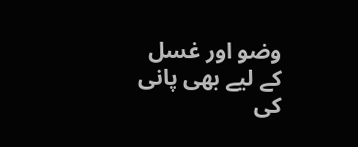وضو اور غسل کے لیے بھی پانی کی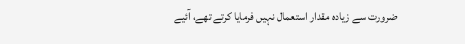ضرورت سے زیادہ مقدار استعمال نہیں فرمایا کرتے تھے، آئیے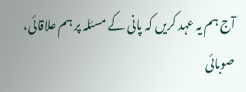آج ہم یہ عہد کریں کہ پانی کے مسئلہ پر ہم علاقائی، صوبائی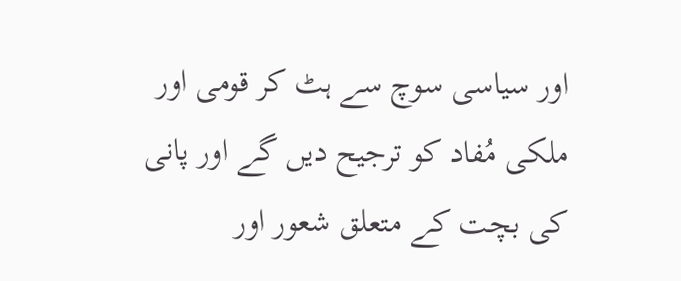اور سیاسی سوچ سے ہٹ کر قومی اور ملکی مُفاد کو ترجیح دیں گے اور پانی کی بچت کے متعلق شعور اور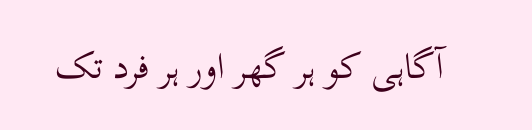آگاہی کو ہر گھر اور ہر فرد تک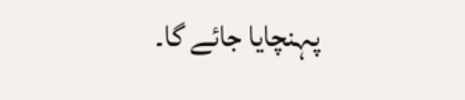پہنچایا جائے گا۔